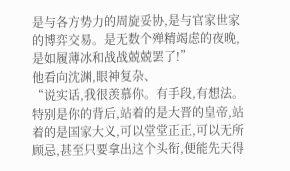是与各方势力的周旋妥协,是与官家世家的博弈交易。是无数个殚精竭虑的夜晚,是如履薄冰和战战兢兢罢了!”
他看向沈渊,眼神复杂、
“说实话,我很羡慕你。有手段,有想法。
特别是你的背后,站着的是大晋的皇帝,站着的是国家大义,可以堂堂正正,可以无所顾忌,甚至只要拿出这个头衔,便能先天得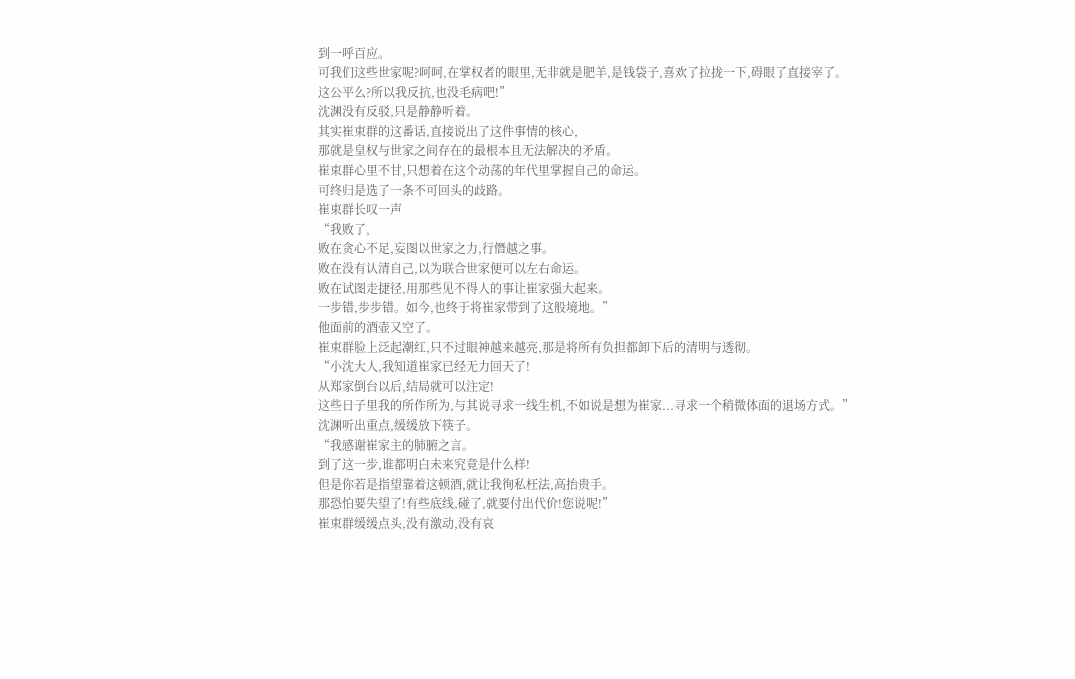到一呼百应。
可我们这些世家呢?呵呵,在掌权者的眼里,无非就是肥羊,是钱袋子,喜欢了拉拢一下,碍眼了直接宰了。
这公平么?所以我反抗,也没毛病吧!”
沈渊没有反驳,只是静静听着。
其实崔束群的这番话,直接说出了这件事情的核心,
那就是皇权与世家之间存在的最根本且无法解决的矛盾。
崔束群心里不甘,只想着在这个动荡的年代里掌握自己的命运。
可终归是选了一条不可回头的歧路。
崔束群长叹一声
“我败了,
败在贪心不足,妄图以世家之力,行僭越之事。
败在没有认清自己,以为联合世家便可以左右命运。
败在试图走捷径,用那些见不得人的事让崔家强大起来。
一步错,步步错。如今,也终于将崔家带到了这般境地。”
他面前的酒壶又空了。
崔束群脸上泛起潮红,只不过眼神越来越亮,那是将所有负担都卸下后的清明与透彻。
“小沈大人,我知道崔家已经无力回天了!
从郑家倒台以后,结局就可以注定!
这些日子里我的所作所为,与其说寻求一线生机,不如说是想为崔家...寻求一个稍微体面的退场方式。”
沈渊听出重点,缓缓放下筷子。
“我感谢崔家主的肺腑之言。
到了这一步,谁都明白未来究竟是什么样!
但是你若是指望靠着这顿酒,就让我徇私枉法,高抬贵手。
那恐怕要失望了!有些底线,碰了,就要付出代价!您说呢!”
崔束群缓缓点头,没有激动,没有哀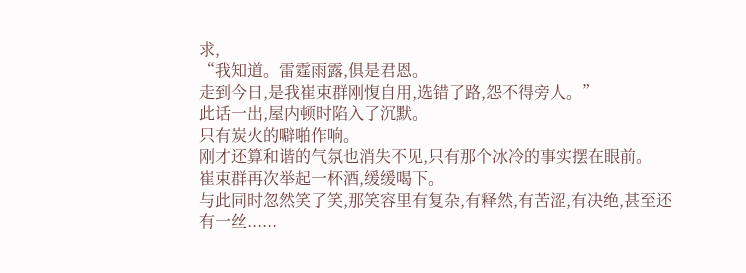求,
“我知道。雷霆雨露,俱是君恩。
走到今日,是我崔束群刚愎自用,选错了路,怨不得旁人。”
此话一出,屋内顿时陷入了沉默。
只有炭火的噼啪作响。
刚才还算和谐的气氛也消失不见,只有那个冰冷的事实摆在眼前。
崔束群再次举起一杯酒,缓缓喝下。
与此同时忽然笑了笑,那笑容里有复杂,有释然,有苦涩,有决绝,甚至还有一丝......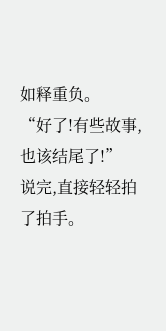如释重负。
“好了!有些故事,也该结尾了!”
说完,直接轻轻拍了拍手。